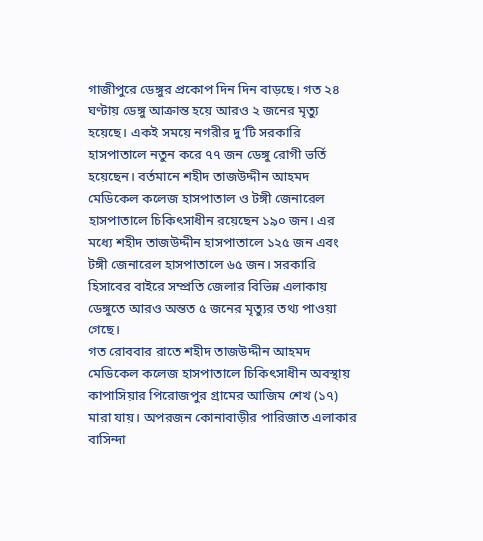গাজীপুরে ডেঙ্গুর প্রকোপ দিন দিন বাড়ছে। গত ২৪ ঘণ্টায় ডেঙ্গু আক্রান্ত হয়ে আরও ২ জনের মৃত্যু হয়েছে। একই সময়ে নগরীর দু’টি সরকারি হাসপাতালে নতুন করে ৭৭ জন ডেঙ্গু রোগী ভর্তি হয়েছেন। বর্তমানে শহীদ তাজউদ্দীন আহমদ মেডিকেল কলেজ হাসপাতাল ও টঙ্গী জেনারেল হাসপাতালে চিকিৎসাধীন রয়েছেন ১৯০ জন। এর মধ্যে শহীদ তাজউদ্দীন হাসপাতালে ১২৫ জন এবং টঙ্গী জেনারেল হাসপাতালে ৬৫ জন। সরকারি হিসাবের বাইরে সম্প্রতি জেলার বিভিন্ন এলাকায় ডেঙ্গুতে আরও অন্তত ৫ জনের মৃত্যুর তথ্য পাওয়া গেছে।
গত রোববার রাতে শহীদ তাজউদ্দীন আহমদ মেডিকেল কলেজ হাসপাতালে চিকিৎসাধীন অবস্থায় কাপাসিয়ার পিরোজপুর গ্রামের আজিম শেখ (১৭) মারা যায়। অপরজন কোনাবাড়ীর পারিজাত এলাকার বাসিন্দা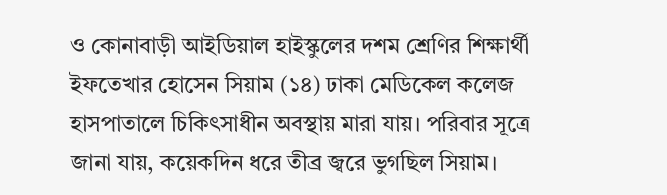ও কোনাবাড়ী আইডিয়াল হাইস্কুলের দশম শ্রেণির শিক্ষার্থী ইফতেখার হোসেন সিয়াম (১৪) ঢাকা মেডিকেল কলেজ হাসপাতালে চিকিৎসাধীন অবস্থায় মারা যায়। পরিবার সূত্রে জানা যায়, কয়েকদিন ধরে তীব্র জ্বরে ভুগছিল সিয়াম।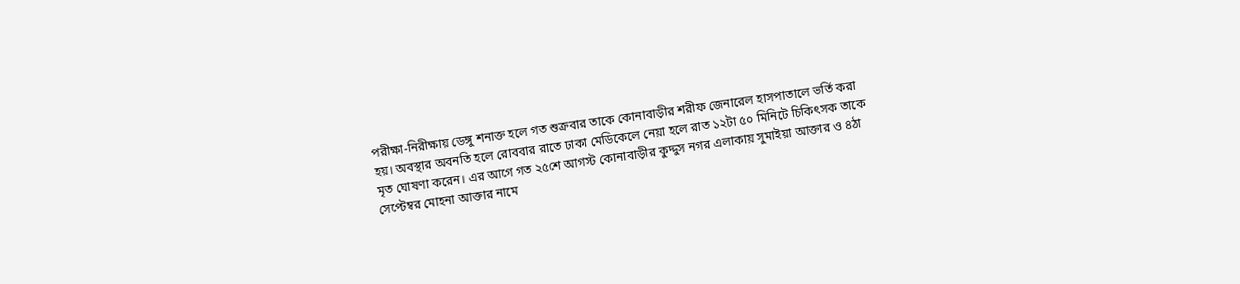পরীক্ষা-নিরীক্ষায় ডেঙ্গু শনাক্ত হলে গত শুক্রবার তাকে কোনাবাড়ীর শরীফ জেনারেল হাসপাতালে ভর্তি করা হয়। অবস্থার অবনতি হলে রোববার রাতে ঢাকা মেডিকেলে নেয়া হলে রাত ১২টা ৫০ মিনিটে চিকিৎসক তাকে মৃত ঘোষণা করেন। এর আগে গত ২৫শে আগস্ট কোনাবাড়ীর কুদ্দুস নগর এলাকায় সুমাইয়া আক্তার ও ৪ঠা সেপ্টেম্বর মোহনা আক্তার নামে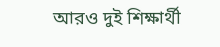আরও দুই শিক্ষার্থী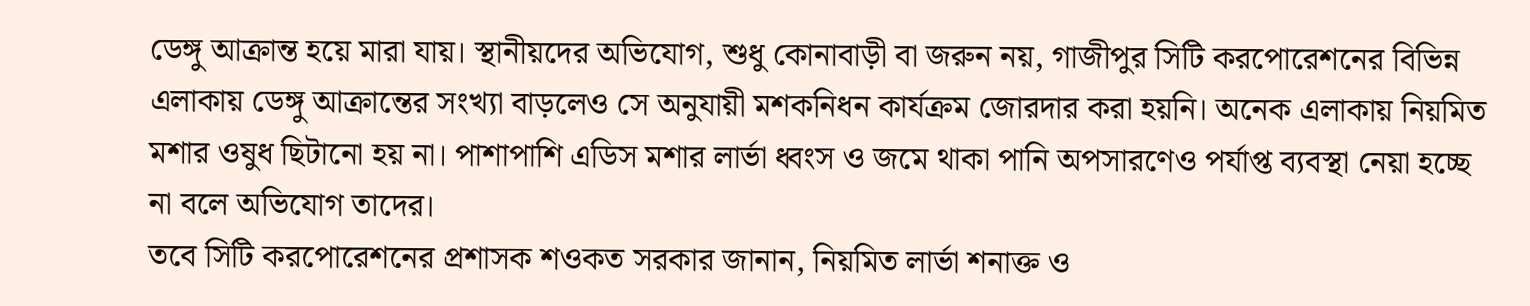ডেঙ্গু আক্রান্ত হয়ে মারা যায়। স্থানীয়দের অভিযোগ, শুধু কোনাবাড়ী বা জরুন নয়, গাজীপুর সিটি করপোরেশনের বিভিন্ন এলাকায় ডেঙ্গু আক্রান্তের সংখ্যা বাড়লেও সে অনুযায়ী মশকনিধন কার্যক্রম জোরদার করা হয়নি। অনেক এলাকায় নিয়মিত মশার ওষুধ ছিটানো হয় না। পাশাপাশি এডিস মশার লার্ভা ধ্বংস ও জমে থাকা পানি অপসারণেও পর্যাপ্ত ব্যবস্থা নেয়া হচ্ছে না বলে অভিযোগ তাদের।
তবে সিটি করপোরেশনের প্রশাসক শওকত সরকার জানান, নিয়মিত লার্ভা শনাক্ত ও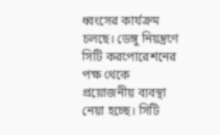ধ্বংসের কার্যক্রম চলছে। ডেঙ্গু নিয়ন্ত্রণে সিটি করপোরেশনের পক্ষ থেকে প্রয়োজনীয় ব্যবস্থা নেয়া হচ্ছে। সিটি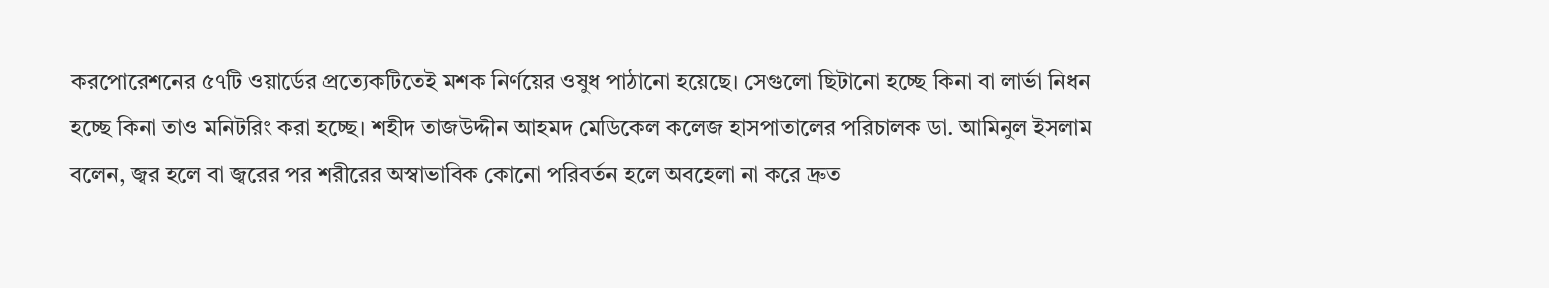করপোরেশনের ৫৭টি ওয়ার্ডের প্রত্যেকটিতেই মশক নির্ণয়ের ওষুধ পাঠানো হয়েছে। সেগুলো ছিটানো হচ্ছে কিনা বা লার্ভা নিধন হচ্ছে কিনা তাও মনিটরিং করা হচ্ছে। শহীদ তাজউদ্দীন আহমদ মেডিকেল কলেজ হাসপাতালের পরিচালক ডা. আমিনুল ইসলাম বলেন, জ্বর হলে বা জ্বরের পর শরীরের অস্বাভাবিক কোনো পরিবর্তন হলে অবহেলা না করে দ্রুত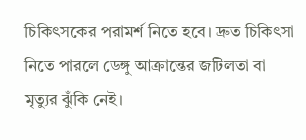চিকিৎসকের পরামর্শ নিতে হবে। দ্রুত চিকিৎসা নিতে পারলে ডেঙ্গু আক্রান্তের জটিলতা বা মৃত্যুর ঝুঁকি নেই।